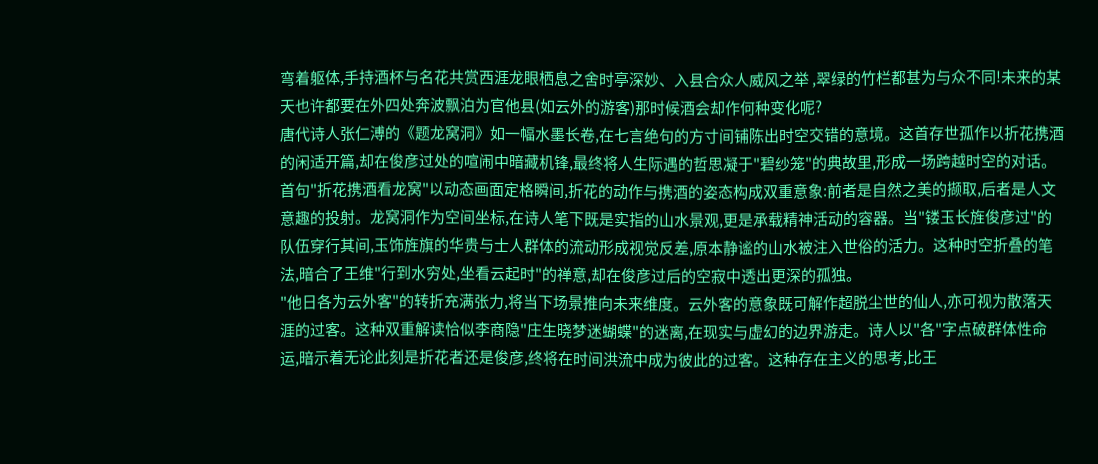弯着躯体,手持酒杯与名花共赏西涯龙眼栖息之舍时亭深妙、入县合众人威风之举 ,翠绿的竹栏都甚为与众不同!未来的某天也许都要在外四处奔波飘泊为官他县(如云外的游客)那时候酒会却作何种变化呢?
唐代诗人张仁溥的《题龙窝洞》如一幅水墨长卷,在七言绝句的方寸间铺陈出时空交错的意境。这首存世孤作以折花携酒的闲适开篇,却在俊彦过处的喧闹中暗藏机锋,最终将人生际遇的哲思凝于"碧纱笼"的典故里,形成一场跨越时空的对话。
首句"折花携酒看龙窝"以动态画面定格瞬间,折花的动作与携酒的姿态构成双重意象:前者是自然之美的撷取,后者是人文意趣的投射。龙窝洞作为空间坐标,在诗人笔下既是实指的山水景观,更是承载精神活动的容器。当"镂玉长旌俊彦过"的队伍穿行其间,玉饰旌旗的华贵与士人群体的流动形成视觉反差,原本静谧的山水被注入世俗的活力。这种时空折叠的笔法,暗合了王维"行到水穷处,坐看云起时"的禅意,却在俊彦过后的空寂中透出更深的孤独。
"他日各为云外客"的转折充满张力,将当下场景推向未来维度。云外客的意象既可解作超脱尘世的仙人,亦可视为散落天涯的过客。这种双重解读恰似李商隐"庄生晓梦迷蝴蝶"的迷离,在现实与虚幻的边界游走。诗人以"各"字点破群体性命运,暗示着无论此刻是折花者还是俊彦,终将在时间洪流中成为彼此的过客。这种存在主义的思考,比王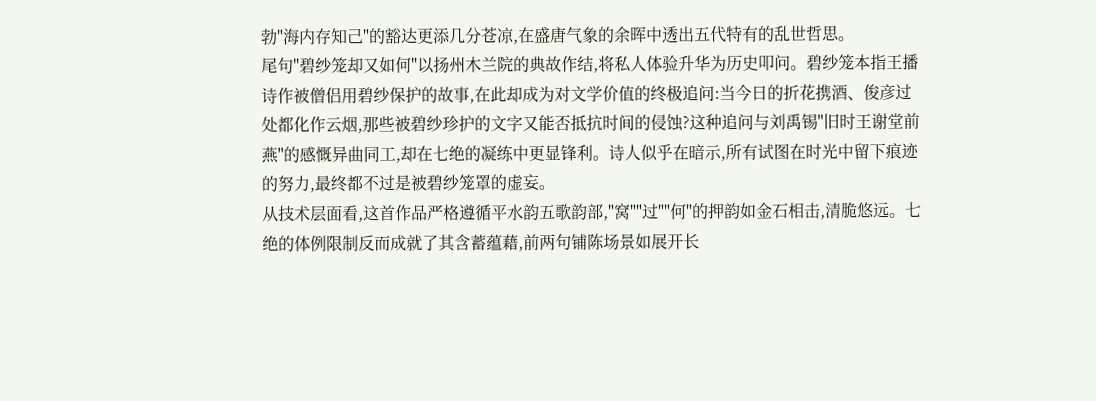勃"海内存知己"的豁达更添几分苍凉,在盛唐气象的余晖中透出五代特有的乱世哲思。
尾句"碧纱笼却又如何"以扬州木兰院的典故作结,将私人体验升华为历史叩问。碧纱笼本指王播诗作被僧侣用碧纱保护的故事,在此却成为对文学价值的终极追问:当今日的折花携酒、俊彦过处都化作云烟,那些被碧纱珍护的文字又能否抵抗时间的侵蚀?这种追问与刘禹锡"旧时王谢堂前燕"的感慨异曲同工,却在七绝的凝练中更显锋利。诗人似乎在暗示,所有试图在时光中留下痕迹的努力,最终都不过是被碧纱笼罩的虚妄。
从技术层面看,这首作品严格遵循平水韵五歌韵部,"窝""过""何"的押韵如金石相击,清脆悠远。七绝的体例限制反而成就了其含蓄蕴藉,前两句铺陈场景如展开长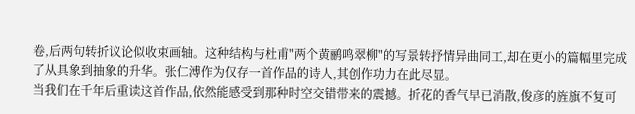卷,后两句转折议论似收束画轴。这种结构与杜甫"两个黄鹂鸣翠柳"的写景转抒情异曲同工,却在更小的篇幅里完成了从具象到抽象的升华。张仁溥作为仅存一首作品的诗人,其创作功力在此尽显。
当我们在千年后重读这首作品,依然能感受到那种时空交错带来的震撼。折花的香气早已消散,俊彦的旌旗不复可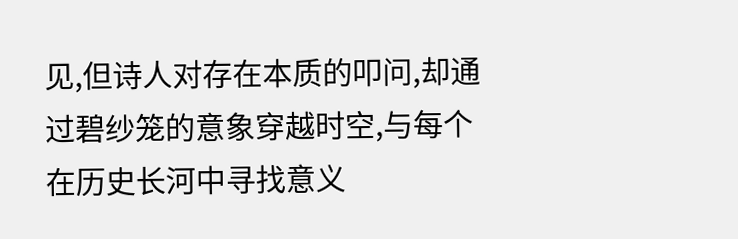见,但诗人对存在本质的叩问,却通过碧纱笼的意象穿越时空,与每个在历史长河中寻找意义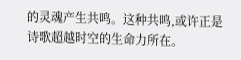的灵魂产生共鸣。这种共鸣,或许正是诗歌超越时空的生命力所在。